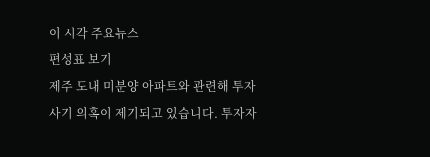이 시각 주요뉴스
편성표 보기
제주 도내 미분양 아파트와 관련해 투자사기 의혹이 제기되고 있습니다. 투자자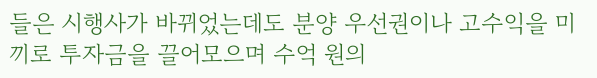들은 시행사가 바뀌었는데도 분양 우선권이나 고수익을 미끼로 투자금을 끌어모으며 수억 원의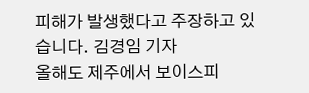피해가 발생했다고 주장하고 있습니다. 김경임 기자
올해도 제주에서 보이스피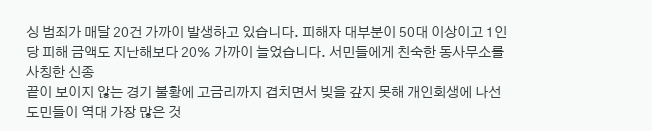싱 범죄가 매달 20건 가까이 발생하고 있습니다. 피해자 대부분이 50대 이상이고 1인당 피해 금액도 지난해보다 20% 가까이 늘었습니다. 서민들에게 친숙한 동사무소를 사칭한 신종
끝이 보이지 않는 경기 불황에 고금리까지 겹치면서 빚을 갚지 못해 개인회생에 나선 도민들이 역대 가장 많은 것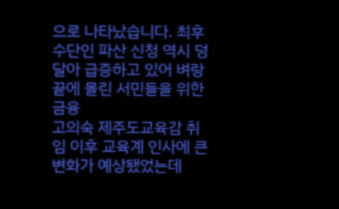으로 나타났습니다. 최후 수단인 파산 신청 역시 덩달아 급증하고 있어 벼랑 끝에 몰린 서민들을 위한 금융
고의숙 제주도교육감 취임 이후 교육계 인사에 큰 변화가 예상됐었는데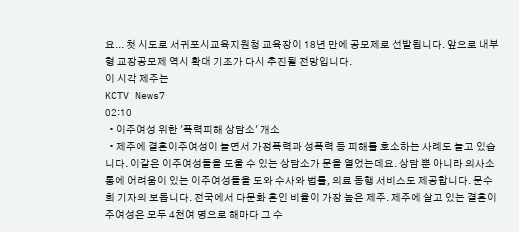요... 첫 시도로 서귀포시교육지원청 교육장이 18년 만에 공모제로 선발됩니다. 앞으로 내부형 교장공모제 역시 확대 기조가 다시 추진될 전망입니다.
이 시각 제주는
KCTV News7
02:10
  • 이주여성 위한 '폭력피해 상담소' 개소
  • 제주에 결혼이주여성이 늘면서 가정폭력과 성폭력 등 피해를 호소하는 사례도 늘고 있습니다. 이같은 이주여성들을 도울 수 있는 상담소가 문을 열었는데요. 상담 뿐 아니라 의사소통에 어려움이 있는 이주여성들을 도와 수사와 법률, 의료 동행 서비스도 제공합니다. 문수희 기자의 보돕니다. 전국에서 다문화 혼인 비율이 가장 높은 제주. 제주에 살고 있는 결혼이주여성은 모두 4천여 명으로 해마다 그 수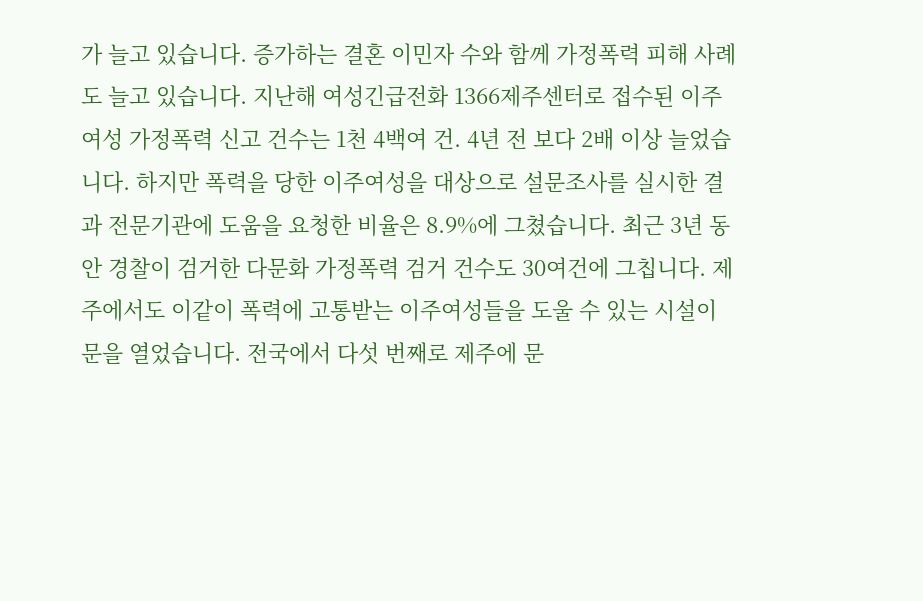가 늘고 있습니다. 증가하는 결혼 이민자 수와 함께 가정폭력 피해 사례도 늘고 있습니다. 지난해 여성긴급전화 1366제주센터로 접수된 이주여성 가정폭력 신고 건수는 1천 4백여 건. 4년 전 보다 2배 이상 늘었습니다. 하지만 폭력을 당한 이주여성을 대상으로 설문조사를 실시한 결과 전문기관에 도움을 요청한 비율은 8.9%에 그쳤습니다. 최근 3년 동안 경찰이 검거한 다문화 가정폭력 검거 건수도 30여건에 그칩니다. 제주에서도 이같이 폭력에 고통받는 이주여성들을 도울 수 있는 시설이 문을 열었습니다. 전국에서 다섯 번째로 제주에 문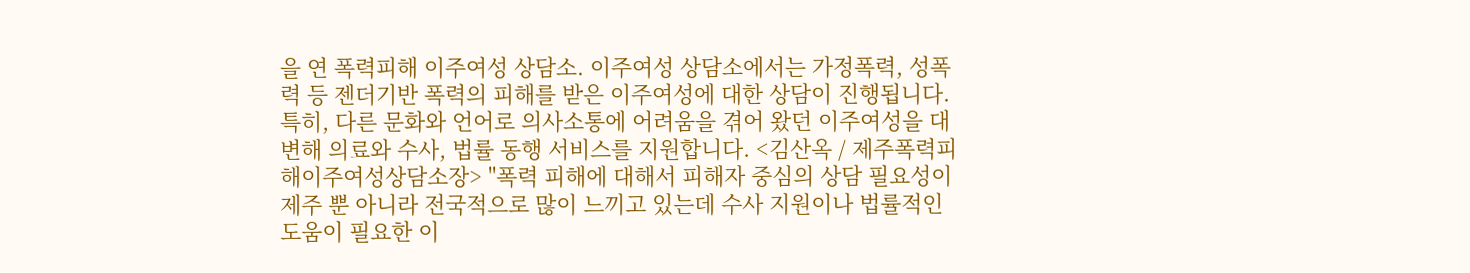을 연 폭력피해 이주여성 상담소. 이주여성 상담소에서는 가정폭력, 성폭력 등 젠더기반 폭력의 피해를 받은 이주여성에 대한 상담이 진행됩니다. 특히, 다른 문화와 언어로 의사소통에 어려움을 겪어 왔던 이주여성을 대변해 의료와 수사, 법률 동행 서비스를 지원합니다. <김산옥 / 제주폭력피해이주여성상담소장> "폭력 피해에 대해서 피해자 중심의 상담 필요성이 제주 뿐 아니라 전국적으로 많이 느끼고 있는데 수사 지원이나 법률적인 도움이 필요한 이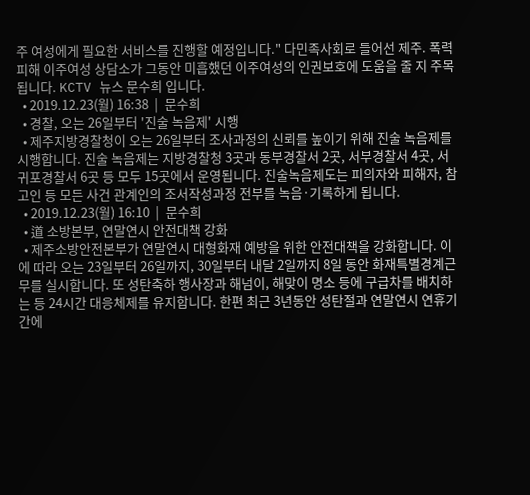주 여성에게 필요한 서비스를 진행할 예정입니다." 다민족사회로 들어선 제주. 폭력피해 이주여성 상담소가 그동안 미흡했던 이주여성의 인권보호에 도움을 줄 지 주목됩니다. KCTV 뉴스 문수희 입니다.
  • 2019.12.23(월) 16:38  |  문수희
  • 경찰, 오는 26일부터 '진술 녹음제' 시행
  • 제주지방경찰청이 오는 26일부터 조사과정의 신뢰를 높이기 위해 진술 녹음제를 시행합니다. 진술 녹음제는 지방경찰청 3곳과 동부경찰서 2곳, 서부경찰서 4곳, 서귀포경찰서 6곳 등 모두 15곳에서 운영됩니다. 진술녹음제도는 피의자와 피해자, 참고인 등 모든 사건 관계인의 조서작성과정 전부를 녹음·기록하게 됩니다.
  • 2019.12.23(월) 16:10  |  문수희
  • 道 소방본부, 연말연시 안전대책 강화
  • 제주소방안전본부가 연말연시 대형화재 예방을 위한 안전대책을 강화합니다. 이에 따라 오는 23일부터 26일까지, 30일부터 내달 2일까지 8일 동안 화재특별경계근무를 실시합니다. 또 성탄축하 행사장과 해넘이, 해맞이 명소 등에 구급차를 배치하는 등 24시간 대응체제를 유지합니다. 한편 최근 3년동안 성탄절과 연말연시 연휴기간에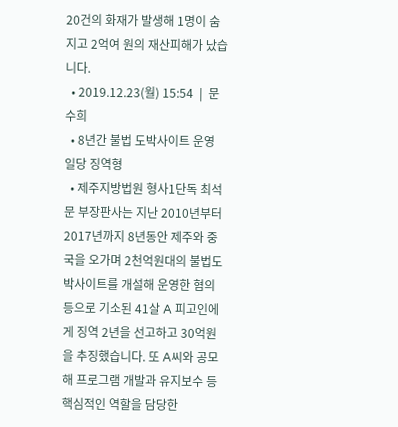20건의 화재가 발생해 1명이 숨지고 2억여 원의 재산피해가 났습니다.
  • 2019.12.23(월) 15:54  |  문수희
  • 8년간 불법 도박사이트 운영 일당 징역형
  • 제주지방법원 형사1단독 최석문 부장판사는 지난 2010년부터 2017년까지 8년동안 제주와 중국을 오가며 2천억원대의 불법도박사이트를 개설해 운영한 혐의 등으로 기소된 41살 A 피고인에게 징역 2년을 선고하고 30억원을 추징했습니다. 또 A씨와 공모해 프로그램 개발과 유지보수 등 핵심적인 역할을 담당한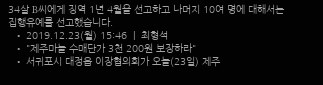34살 B씨에게 징역 1년 4월을 선고하고 나머지 10여 명에 대해서는 집행유예를 선고했습니다.
  • 2019.12.23(월) 15:46  |  최형석
  • "제주마늘 수매단가 3천 200원 보장하라"
  • 서귀포시 대정읍 이장협의회가 오늘(23일) 제주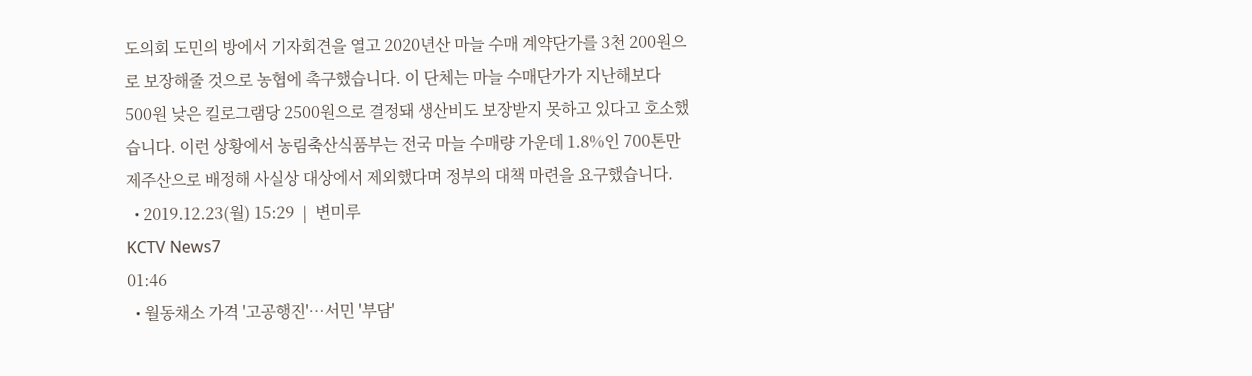도의회 도민의 방에서 기자회견을 열고 2020년산 마늘 수매 계약단가를 3천 200원으로 보장해줄 것으로 농협에 촉구했습니다. 이 단체는 마늘 수매단가가 지난해보다 500원 낮은 킬로그램당 2500원으로 결정돼 생산비도 보장받지 못하고 있다고 호소했습니다. 이런 상황에서 농림축산식품부는 전국 마늘 수매량 가운데 1.8%인 700톤만 제주산으로 배정해 사실상 대상에서 제외했다며 정부의 대책 마련을 요구했습니다.
  • 2019.12.23(월) 15:29  |  변미루
KCTV News7
01:46
  • 월동채소 가격 '고공행진'…서민 '부담'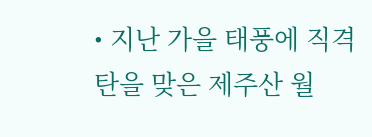• 지난 가을 태풍에 직격탄을 맞은 제주산 월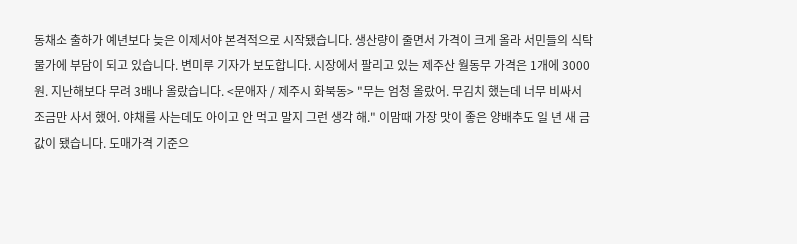동채소 출하가 예년보다 늦은 이제서야 본격적으로 시작됐습니다. 생산량이 줄면서 가격이 크게 올라 서민들의 식탁 물가에 부담이 되고 있습니다. 변미루 기자가 보도합니다. 시장에서 팔리고 있는 제주산 월동무 가격은 1개에 3000원. 지난해보다 무려 3배나 올랐습니다. <문애자 / 제주시 화북동> "무는 엄청 올랐어. 무김치 했는데 너무 비싸서 조금만 사서 했어. 야채를 사는데도 아이고 안 먹고 말지 그런 생각 해." 이맘때 가장 맛이 좋은 양배추도 일 년 새 금값이 됐습니다. 도매가격 기준으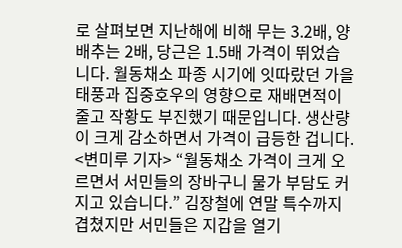로 살펴보면 지난해에 비해 무는 3.2배, 양배추는 2배, 당근은 1.5배 가격이 뛰었습니다. 월동채소 파종 시기에 잇따랐던 가을 태풍과 집중호우의 영향으로 재배면적이 줄고 작황도 부진했기 때문입니다. 생산량이 크게 감소하면서 가격이 급등한 겁니다. <변미루 기자> “월동채소 가격이 크게 오르면서 서민들의 장바구니 물가 부담도 커지고 있습니다.” 김장철에 연말 특수까지 겹쳤지만 서민들은 지갑을 열기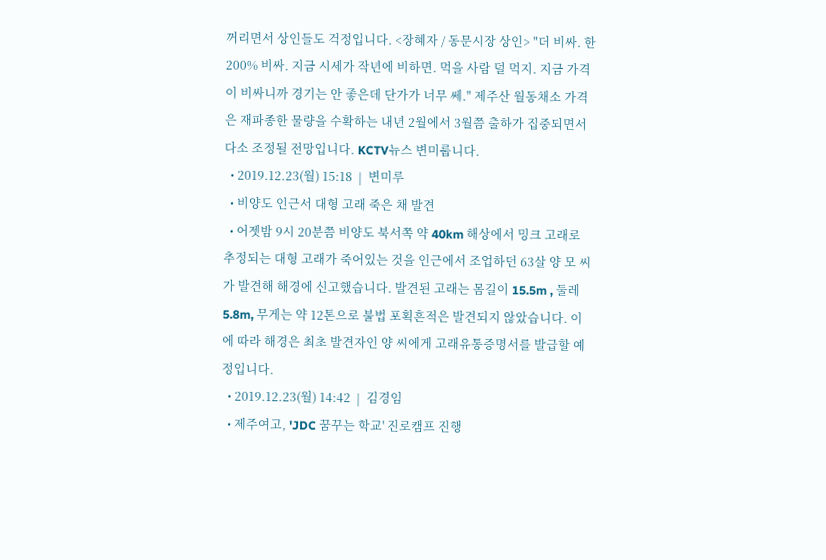꺼리면서 상인들도 걱정입니다. <장혜자 / 동문시장 상인> "더 비싸. 한 200% 비싸. 지금 시세가 작년에 비하면. 먹을 사람 덜 먹지. 지금 가격이 비싸니까 경기는 안 좋은데 단가가 너무 쎄." 제주산 월동채소 가격은 재파종한 물량을 수확하는 내년 2월에서 3월쯤 출하가 집중되면서 다소 조정될 전망입니다. KCTV뉴스 변미룹니다.
  • 2019.12.23(월) 15:18  |  변미루
  • 비양도 인근서 대형 고래 죽은 채 발견
  • 어젯밤 9시 20분쯤 비양도 북서쪽 약 40km 해상에서 밍크 고래로 추정되는 대형 고래가 죽어있는 것을 인근에서 조업하던 63살 양 모 씨가 발견해 해경에 신고했습니다. 발견된 고래는 몸길이 15.5m , 둘레 5.8m, 무게는 약 12톤으로 불법 포획흔적은 발견되지 않았습니다. 이에 따라 해경은 최초 발견자인 양 씨에게 고래유통증명서를 발급할 예정입니다.
  • 2019.12.23(월) 14:42  |  김경임
  • 제주여고, 'JDC 꿈꾸는 학교' 진로캠프 진행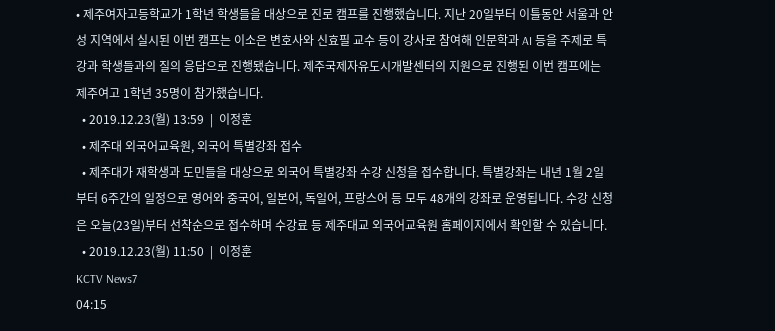• 제주여자고등학교가 1학년 학생들을 대상으로 진로 캠프를 진행했습니다. 지난 20일부터 이틀동안 서울과 안성 지역에서 실시된 이번 캠프는 이소은 변호사와 신효필 교수 등이 강사로 참여해 인문학과 AI 등을 주제로 특강과 학생들과의 질의 응답으로 진행됐습니다. 제주국제자유도시개발센터의 지원으로 진행된 이번 캠프에는 제주여고 1학년 35명이 참가했습니다.
  • 2019.12.23(월) 13:59  |  이정훈
  • 제주대 외국어교육원, 외국어 특별강좌 접수
  • 제주대가 재학생과 도민들을 대상으로 외국어 특별강좌 수강 신청을 접수합니다. 특별강좌는 내년 1월 2일부터 6주간의 일정으로 영어와 중국어, 일본어, 독일어, 프랑스어 등 모두 48개의 강좌로 운영됩니다. 수강 신청은 오늘(23일)부터 선착순으로 접수하며 수강료 등 제주대교 외국어교육원 홈페이지에서 확인할 수 있습니다.
  • 2019.12.23(월) 11:50  |  이정훈
KCTV News7
04:15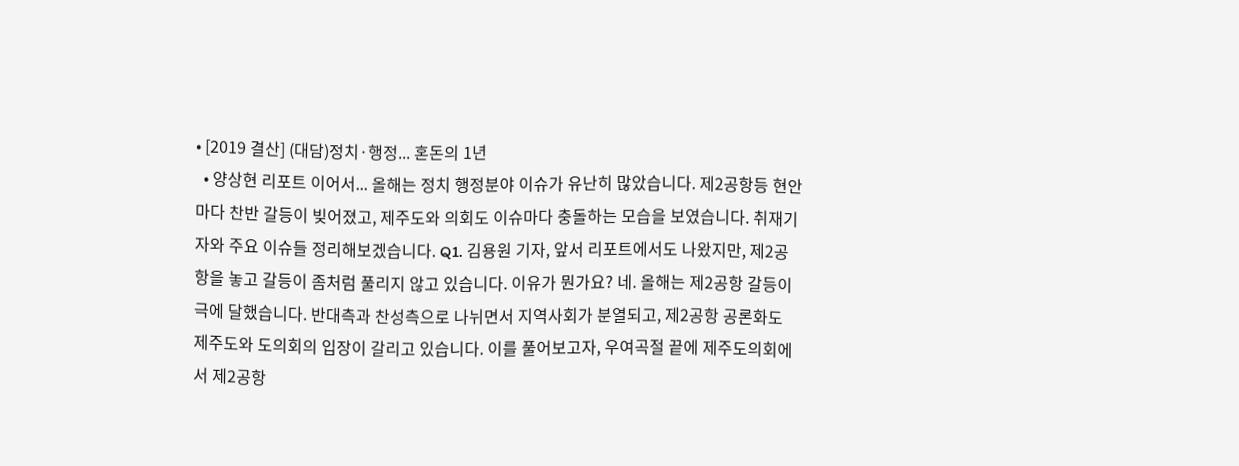• [2019 결산] (대담)정치·행정... 혼돈의 1년
  • 양상현 리포트 이어서... 올해는 정치 행정분야 이슈가 유난히 많았습니다. 제2공항등 현안마다 찬반 갈등이 빚어졌고, 제주도와 의회도 이슈마다 충돌하는 모습을 보였습니다. 취재기자와 주요 이슈들 정리해보겠습니다. Q1. 김용원 기자, 앞서 리포트에서도 나왔지만, 제2공항을 놓고 갈등이 좀처럼 풀리지 않고 있습니다. 이유가 뭔가요? 네. 올해는 제2공항 갈등이 극에 달했습니다. 반대측과 찬성측으로 나뉘면서 지역사회가 분열되고, 제2공항 공론화도 제주도와 도의회의 입장이 갈리고 있습니다. 이를 풀어보고자, 우여곡절 끝에 제주도의회에서 제2공항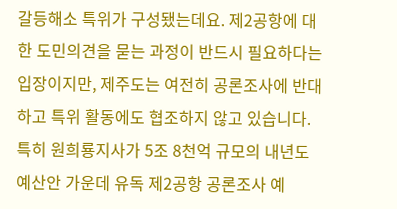갈등해소 특위가 구성됐는데요. 제2공항에 대한 도민의견을 묻는 과정이 반드시 필요하다는 입장이지만, 제주도는 여전히 공론조사에 반대하고 특위 활동에도 협조하지 않고 있습니다. 특히 원희룡지사가 5조 8천억 규모의 내년도 예산안 가운데 유독 제2공항 공론조사 예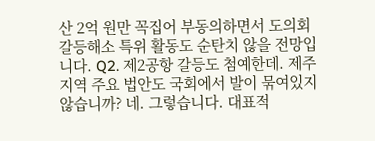산 2억 원만 꼭집어 부동의하면서 도의회 갈등해소 특위 활동도 순탄치 않을 전망입니다. Q2. 제2공항 갈등도 첨예한데. 제주지역 주요 법안도 국회에서 발이 묶여있지 않습니까? 네. 그렇습니다. 대표적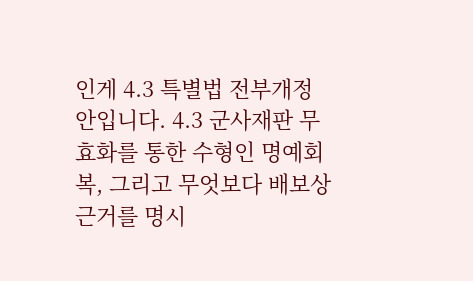인게 4.3 특별법 전부개정안입니다. 4.3 군사재판 무효화를 통한 수형인 명예회복, 그리고 무엇보다 배보상 근거를 명시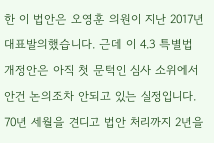한 이 법안은 오영훈 의원이 지난 2017년 대표발의했습니다. 근데 이 4.3 특별법 개정안은 아직 첫 문턱인 심사 소위에서 안건 논의조차 안되고 있는 실정입니다. 70년 세월을 견디고 법안 처리까지 2년을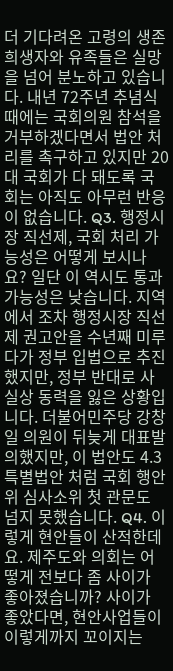더 기다려온 고령의 생존희생자와 유족들은 실망을 넘어 분노하고 있습니다. 내년 72주년 추념식때에는 국회의원 참석을 거부하겠다면서 법안 처리를 촉구하고 있지만 20대 국회가 다 돼도록 국회는 아직도 아무런 반응이 없습니다. Q3. 행정시장 직선제, 국회 처리 가능성은 어떻게 보시나요? 일단 이 역시도 통과 가능성은 낮습니다. 지역에서 조차 행정시장 직선제 권고안을 수년째 미루다가 정부 입법으로 추진했지만, 정부 반대로 사실상 동력을 잃은 상황입니다. 더불어민주당 강창일 의원이 뒤늦게 대표발의했지만, 이 법안도 4.3 특별법안 처럼 국회 행안위 심사소위 첫 관문도 넘지 못했습니다. Q4. 이렇게 현안들이 산적한데요. 제주도와 의회는 어떻게 전보다 좀 사이가 좋아졌습니까? 사이가 좋았다면, 현안사업들이 이렇게까지 꼬이지는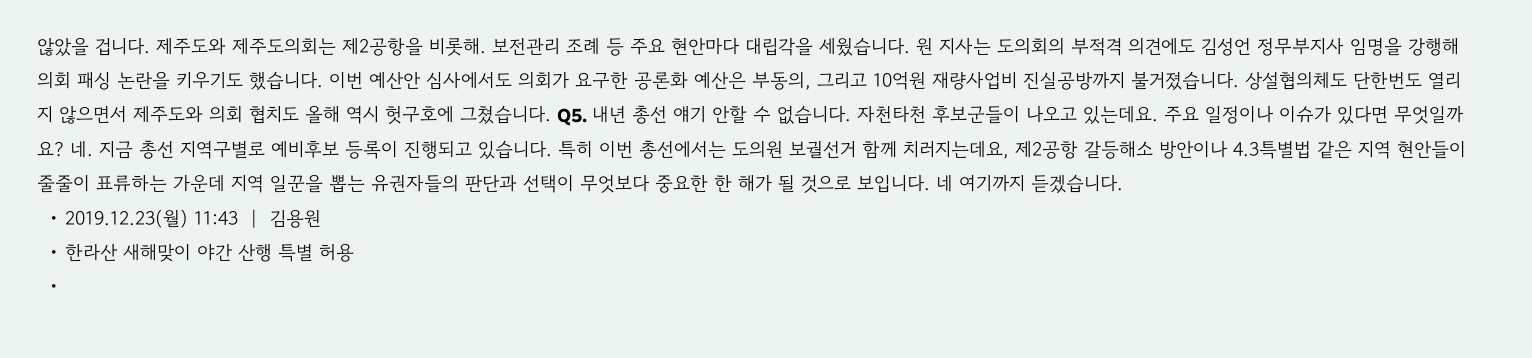않았을 겁니다. 제주도와 제주도의회는 제2공항을 비롯해. 보전관리 조례 등 주요 현안마다 대립각을 세웠습니다. 원 지사는 도의회의 부적격 의견에도 김성언 정무부지사 임명을 강행해 의회 패싱 논란을 키우기도 했습니다. 이번 예산안 심사에서도 의회가 요구한 공론화 예산은 부동의, 그리고 10억원 재량사업비 진실공방까지 불거졌습니다. 상설협의체도 단한번도 열리지 않으면서 제주도와 의회 협치도 올해 역시 헛구호에 그쳤습니다. Q5. 내년 총선 얘기 안할 수 없습니다. 자천타천 후보군들이 나오고 있는데요. 주요 일정이나 이슈가 있다면 무엇일까요? 네. 지금 총선 지역구별로 예비후보 등록이 진행되고 있습니다. 특히 이번 총선에서는 도의원 보궐선거 함께 치러지는데요, 제2공항 갈등해소 방안이나 4.3특별법 같은 지역 현안들이 줄줄이 표류하는 가운데 지역 일꾼을 뽑는 유권자들의 판단과 선택이 무엇보다 중요한 한 해가 될 것으로 보입니다. 네 여기까지 듣겠습니다.
  • 2019.12.23(월) 11:43  |  김용원
  • 한라산 새해맞이 야간 산행 특별 허용
  •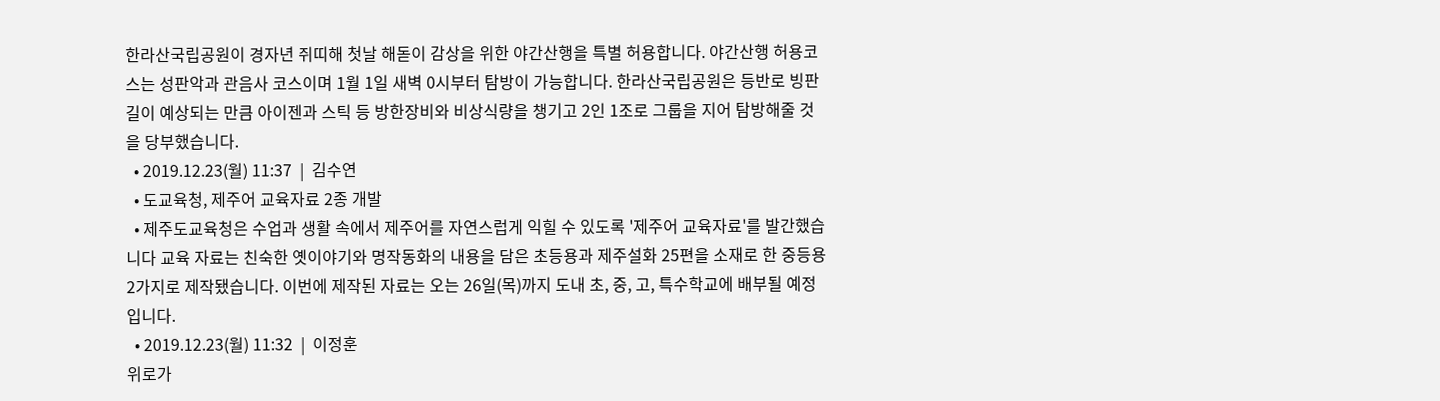한라산국립공원이 경자년 쥐띠해 첫날 해돋이 감상을 위한 야간산행을 특별 허용합니다. 야간산행 허용코스는 성판악과 관음사 코스이며 1월 1일 새벽 0시부터 탐방이 가능합니다. 한라산국립공원은 등반로 빙판길이 예상되는 만큼 아이젠과 스틱 등 방한장비와 비상식량을 챙기고 2인 1조로 그룹을 지어 탐방해줄 것을 당부했습니다.
  • 2019.12.23(월) 11:37  |  김수연
  • 도교육청, 제주어 교육자료 2종 개발
  • 제주도교육청은 수업과 생활 속에서 제주어를 자연스럽게 익힐 수 있도록 '제주어 교육자료'를 발간했습니다 교육 자료는 친숙한 옛이야기와 명작동화의 내용을 담은 초등용과 제주설화 25편을 소재로 한 중등용 2가지로 제작됐습니다. 이번에 제작된 자료는 오는 26일(목)까지 도내 초, 중, 고, 특수학교에 배부될 예정입니다.
  • 2019.12.23(월) 11:32  |  이정훈
위로가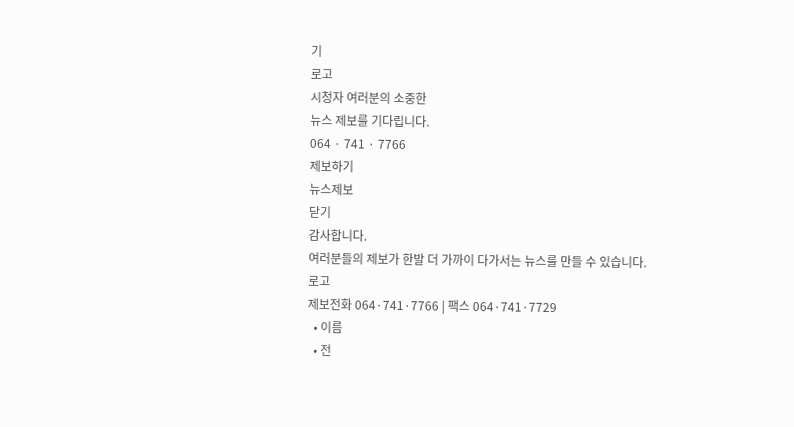기
로고
시청자 여러분의 소중한
뉴스 제보를 기다립니다.
064 · 741 · 7766
제보하기
뉴스제보
닫기
감사합니다.
여러분들의 제보가 한발 더 가까이 다가서는 뉴스를 만들 수 있습니다.
로고
제보전화 064·741·7766 | 팩스 064·741·7729
  • 이름
  • 전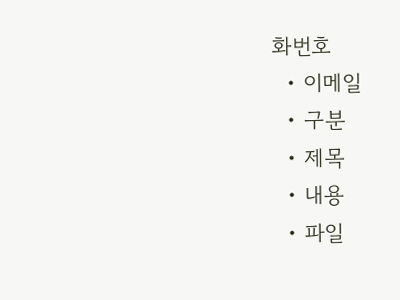화번호
  • 이메일
  • 구분
  • 제목
  • 내용
  • 파일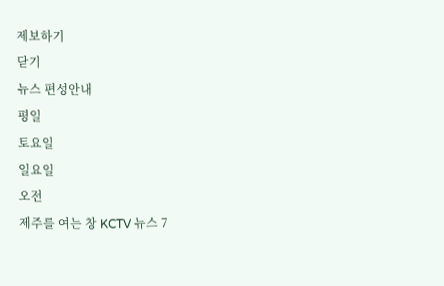제보하기
닫기
뉴스 편성안내
평일
토요일
일요일
오전
제주를 여는 창 KCTV 뉴스 7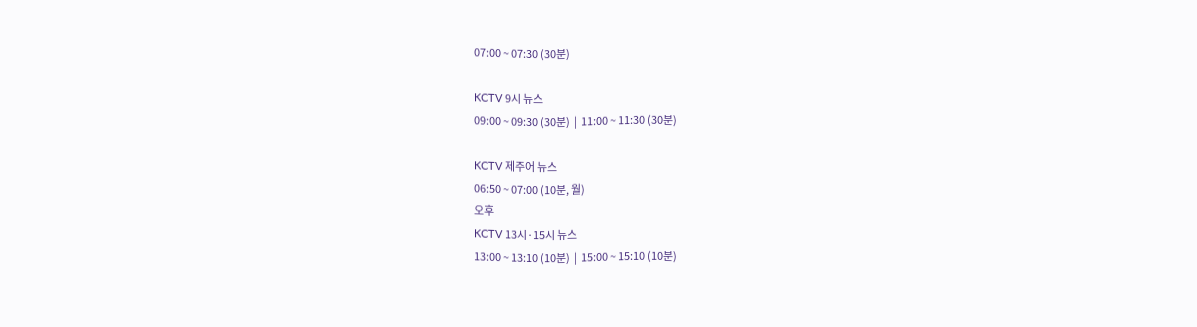07:00 ~ 07:30 (30분)

KCTV 9시 뉴스
09:00 ~ 09:30 (30분)  |  11:00 ~ 11:30 (30분)

KCTV 제주어 뉴스
06:50 ~ 07:00 (10분, 월)
오후
KCTV 13시·15시 뉴스
13:00 ~ 13:10 (10분)  |  15:00 ~ 15:10 (10분)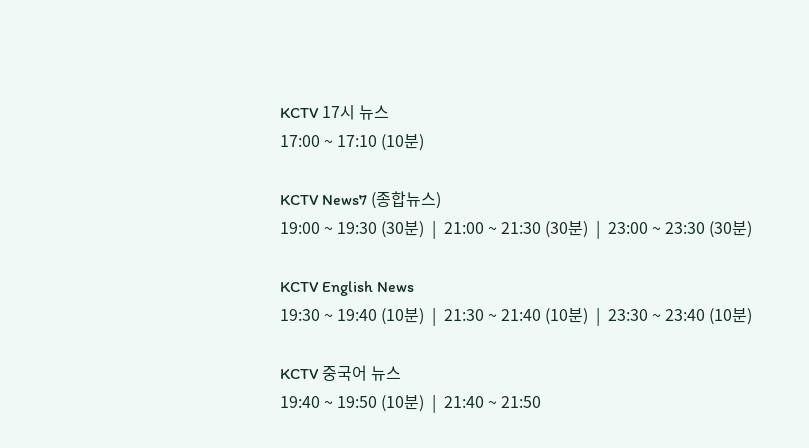KCTV 17시 뉴스
17:00 ~ 17:10 (10분)

KCTV News7 (종합뉴스)
19:00 ~ 19:30 (30분)  |  21:00 ~ 21:30 (30분)  |  23:00 ~ 23:30 (30분)

KCTV English News
19:30 ~ 19:40 (10분)  |  21:30 ~ 21:40 (10분)  |  23:30 ~ 23:40 (10분)

KCTV 중국어 뉴스
19:40 ~ 19:50 (10분)  |  21:40 ~ 21:50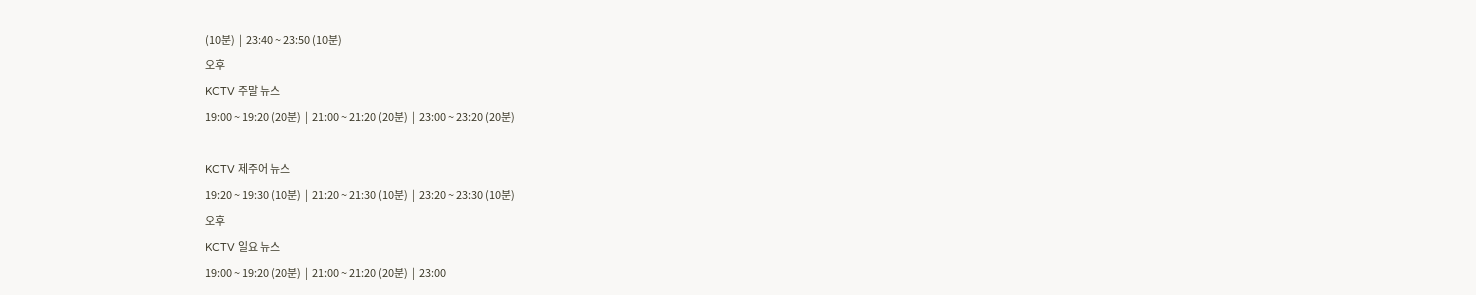(10분)  |  23:40 ~ 23:50 (10분)
오후
KCTV 주말 뉴스
19:00 ~ 19:20 (20분)  |  21:00 ~ 21:20 (20분)  |  23:00 ~ 23:20 (20분)

KCTV 제주어 뉴스
19:20 ~ 19:30 (10분)  |  21:20 ~ 21:30 (10분)  |  23:20 ~ 23:30 (10분)
오후
KCTV 일요 뉴스
19:00 ~ 19:20 (20분)  |  21:00 ~ 21:20 (20분)  |  23:00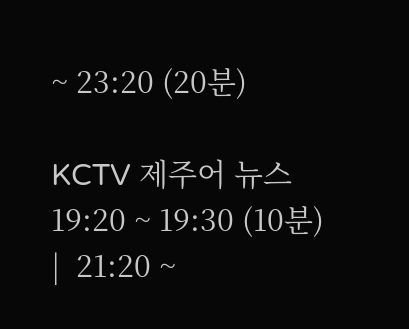~ 23:20 (20분)

KCTV 제주어 뉴스
19:20 ~ 19:30 (10분)  |  21:20 ~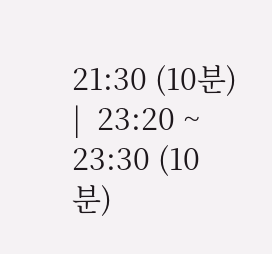21:30 (10분)  |  23:20 ~ 23:30 (10분)